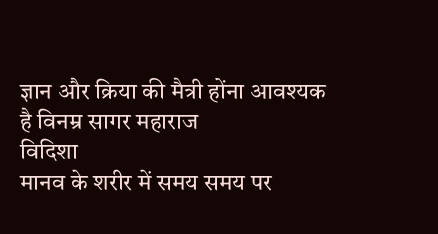ज्ञान और क्रिया की मैत्री होंना आवश्यक है विनम्र सागर महाराज
विदिशा
मानव के शरीर में समय समय पर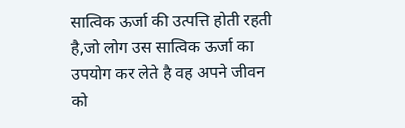सात्विक ऊर्जा की उत्पत्ति होती रहती है,जो लोग उस सात्विक ऊर्जा का उपयोग कर लेते है वह अपने जीवन को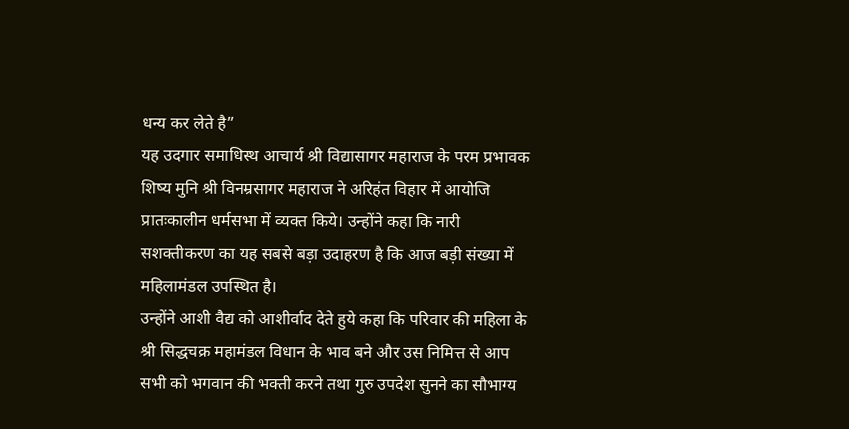धन्य कर लेते है”
यह उदगार समाधिस्थ आचार्य श्री विद्यासागर महाराज के परम प्रभावक शिष्य मुनि श्री विनम्रसागर महाराज ने अरिहंत विहार में आयोजि प्रातःकालीन धर्मसभा में व्यक्त किये। उन्होंने कहा कि नारी सशक्तीकरण का यह सबसे बड़ा उदाहरण है कि आज बड़ी संख्या में महिलामंडल उपस्थित है।
उन्होंने आशी वैद्य को आशीर्वाद देते हुये कहा कि परिवार की महिला के श्री सिद्धचक्र महामंडल विधान के भाव बने और उस निमित्त से आप सभी को भगवान की भक्ती करने तथा गुरु उपदेश सुनने का सौभाग्य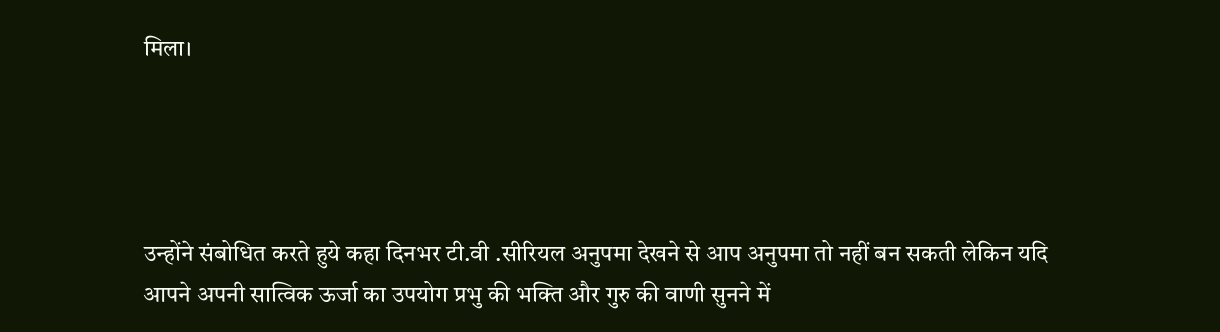मिला।




उन्होंने संबोधित करते हुये कहा दिनभर टी.वी .सीरियल अनुपमा देखने से आप अनुपमा तो नहीं बन सकती लेकिन यदि आपने अपनी सात्विक ऊर्जा का उपयोग प्रभु की भक्ति और गुरु की वाणी सुनने में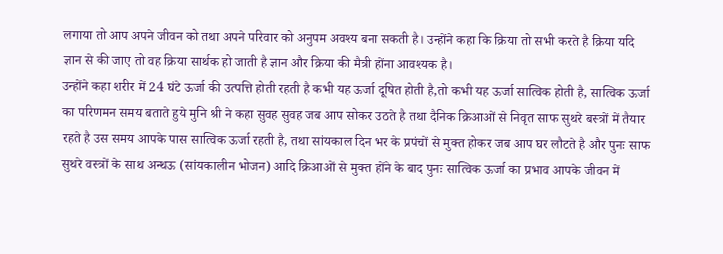लगाया तो आप अपने जीवन को तथा अपने परिवार को अनुपम अवश्य बना सकती है। उन्होंने कहा कि क्रिया तो सभी करते है क्रिया यदि ज्ञान से की जाए तो वह क्रिया सार्थक हो जाती है ज्ञान और क्रिया की मैत्री होंना आवश्यक है।
उन्होंने कहा शरीर में 24 घंटे ऊर्जा की उत्पत्ति होती रहती है कभी यह ऊर्जा दूषित होती है,तो कभी यह ऊर्जा सात्विक होती है, सात्विक ऊर्जा का परिणमन समय बताते हुये मुनि श्री ने कहा सुवह सुवह जब आप सोकर उठते है तथा दैनिक क्रिआओं से निवृत साफ सुथरे बस्त्रों में तैयार रहते है उस समय आपके पास सात्विक ऊर्जा रहती है, तथा सांयकाल दिन भर के प्रपंचों से मुक्त होकर जब आप घर लौटते है और पुनः साफ सुथरे वस्त्रों के साथ अन्थऊ (सांयकालीन भोजन) आदि क्रिआओं से मुक्त होंने के बाद पुनः सात्विक ऊर्जा का प्रभाव आपके जीवन में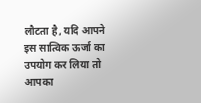लौटता है, यदि आपने इस सात्विक ऊर्जा का उपयोग कर लिया तो आपका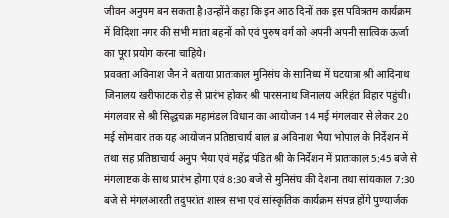जीवन अनुपम बन सकता है।उन्होंने कहा कि इन आठ दिनों तक इस पवित्रतम कार्यक्रम में विदिशा नगर की सभी माता बहनों को एवं पुरुष वर्ग को अपनी अपनी सात्विक ऊर्जा का पूरा प्रयोग करना चाहिये।
प्रवक्ता अविनाश जैन ने बताया प्रातःकाल मुनिसंघ के सानिध्य में घटयात्रा श्री आदिनाथ जिनालय खरीफाटक रोड़ से प्रारंभ होकर श्री पारसनाथ जिनालय अरिहंत विहार पहुंची। मंगलवार से श्री सिद्धचक्र महामंडल विधान का आयोजन 14 मई मंगलवार से लेकर 20 मई सोमवार तक यह आयोजन प्रतिष्ठाचार्य बाल ब्र अविनाश भैया भोपाल के निर्देशन में तथा सह प्रतिष्ठाचार्य अनुप भैया एवं महेंद्र पंडित श्री के निर्देशन में प्रातःकाल 5:45 बजे से मंगलाष्टक के साथ प्रारंभ होगा एवं 8:30 बजे से मुनिसंघ की देशना तथा सांयकाल 7:30 बजे से मंगलआरती तदुपरांत शास्त्र सभा एवं सांस्कृतिक कार्यक्रम संपन्न होंगे पुण्यार्जक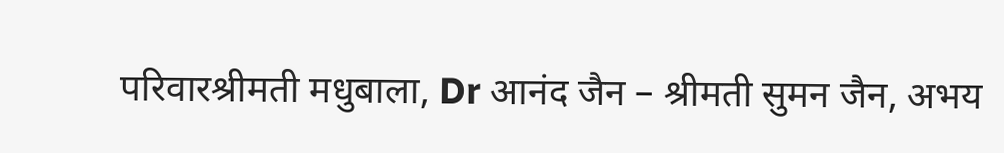परिवारश्रीमती मधुबाला, Dr आनंद जैन – श्रीमती सुमन जैन, अभय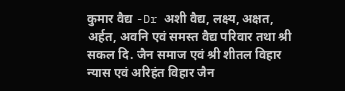कुमार वैद्य -Dr अशी वैद्य, लक्ष्य, अक्षत, अर्हत, अवनि एवं समस्त वैद्य परिवार तथा श्री सकल दि. जैन समाज एवं श्री शीतल विहार न्यास एवं अरिहंत विहार जैन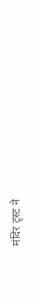मंदिर टृस्ट ने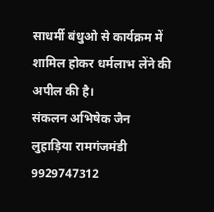साधर्मी बंधुओ से कार्यक्रम में शामिल होकर धर्मलाभ लेंने की अपील की है।
संकलन अभिषेक जैन लुहाड़िया रामगंजमंडी 9929747312